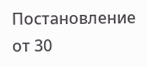Постановление от 30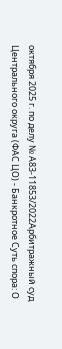октября 2025 г. по делу № А83-11853/2022Арбитражный суд Центрального округа (ФАС ЦО) - Банкротное Суть спора: О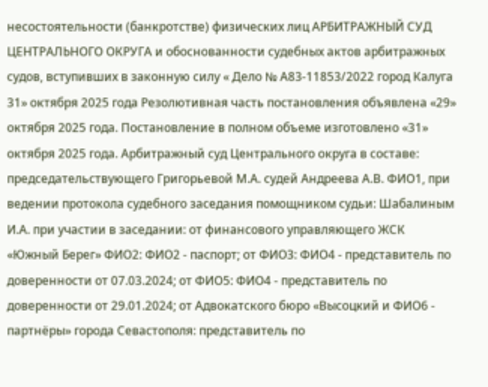несостоятельности (банкротстве) физических лиц АРБИТРАЖНЫЙ СУД ЦЕНТРАЛЬНОГО ОКРУГА и обоснованности судебных актов арбитражных судов, вступивших в законную силу « Дело № А83-11853/2022 город Калуга 31» октября 2025 года Резолютивная часть постановления объявлена «29» октября 2025 года. Постановление в полном объеме изготовлено «31» октября 2025 года. Арбитражный суд Центрального округа в составе: председательствующего Григорьевой М.А. судей Андреева А.В. ФИО1, при ведении протокола судебного заседания помощником судьи: Шабалиным И.А. при участии в заседании: от финансового управляющего ЖСК «Южный Берег» ФИО2: ФИО2 - паспорт; от ФИО3: ФИО4 - представитель по доверенности от 07.03.2024; от ФИО5: ФИО4 - представитель по доверенности от 29.01.2024; от Адвокатского бюро «Высоцкий и ФИО6 - партнёры» города Севастополя: представитель по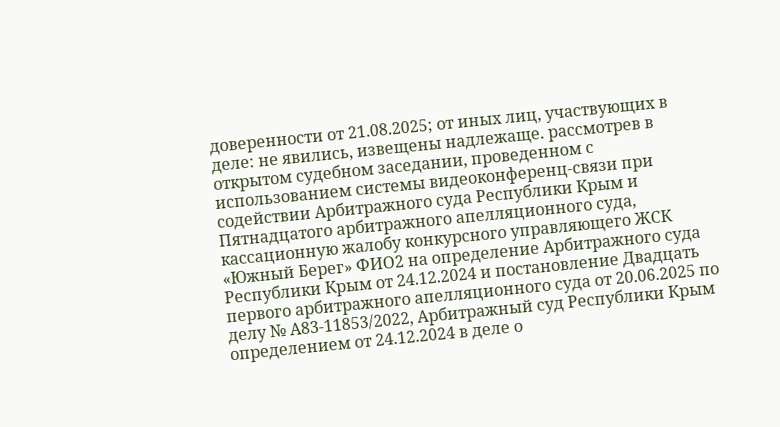доверенности от 21.08.2025; от иных лиц, участвующих в деле: не явились, извещены надлежаще. рассмотрев в открытом судебном заседании, проведенном с использованием системы видеоконференц-связи при содействии Арбитражного суда Республики Крым и Пятнадцатого арбитражного апелляционного суда, кассационную жалобу конкурсного управляющего ЖСК «Южный Берег» ФИО2 на определение Арбитражного суда Республики Крым от 24.12.2024 и постановление Двадцать первого арбитражного апелляционного суда от 20.06.2025 по делу № А83-11853/2022, Арбитражный суд Республики Крым определением от 24.12.2024 в деле о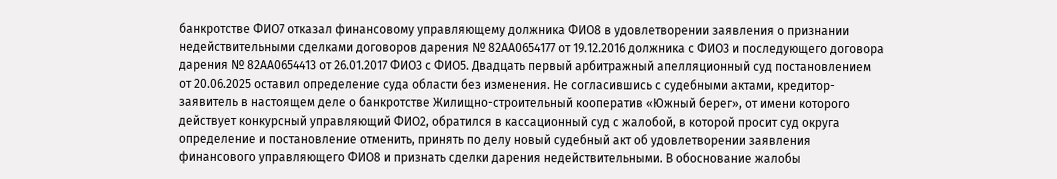банкротстве ФИО7 отказал финансовому управляющему должника ФИО8 в удовлетворении заявления о признании недействительными сделками договоров дарения № 82АА0654177 от 19.12.2016 должника с ФИО3 и последующего договора дарения № 82АА0654413 от 26.01.2017 ФИО3 с ФИО5. Двадцать первый арбитражный апелляционный суд постановлением от 20.06.2025 оставил определение суда области без изменения. Не согласившись с судебными актами, кредитор-заявитель в настоящем деле о банкротстве Жилищно-строительный кооператив «Южный берег», от имени которого действует конкурсный управляющий ФИО2, обратился в кассационный суд с жалобой, в которой просит суд округа определение и постановление отменить, принять по делу новый судебный акт об удовлетворении заявления финансового управляющего ФИО8 и признать сделки дарения недействительными. В обоснование жалобы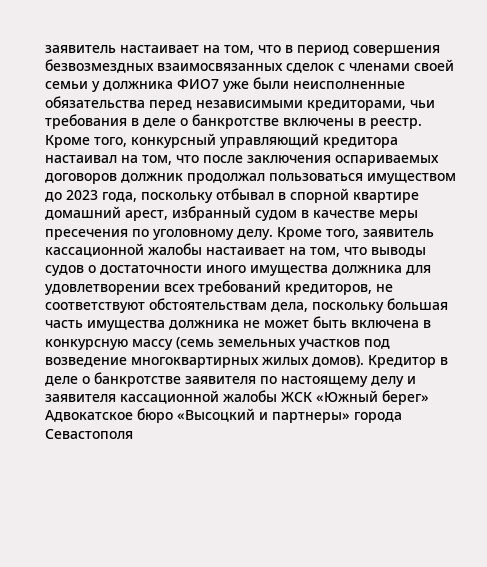заявитель настаивает на том, что в период совершения безвозмездных взаимосвязанных сделок с членами своей семьи у должника ФИО7 уже были неисполненные обязательства перед независимыми кредиторами, чьи требования в деле о банкротстве включены в реестр. Кроме того, конкурсный управляющий кредитора настаивал на том, что после заключения оспариваемых договоров должник продолжал пользоваться имуществом до 2023 года, поскольку отбывал в спорной квартире домашний арест, избранный судом в качестве меры пресечения по уголовному делу. Кроме того, заявитель кассационной жалобы настаивает на том, что выводы судов о достаточности иного имущества должника для удовлетворении всех требований кредиторов, не соответствуют обстоятельствам дела, поскольку большая часть имущества должника не может быть включена в конкурсную массу (семь земельных участков под возведение многоквартирных жилых домов). Кредитор в деле о банкротстве заявителя по настоящему делу и заявителя кассационной жалобы ЖСК «Южный берег» Адвокатское бюро «Высоцкий и партнеры» города Севастополя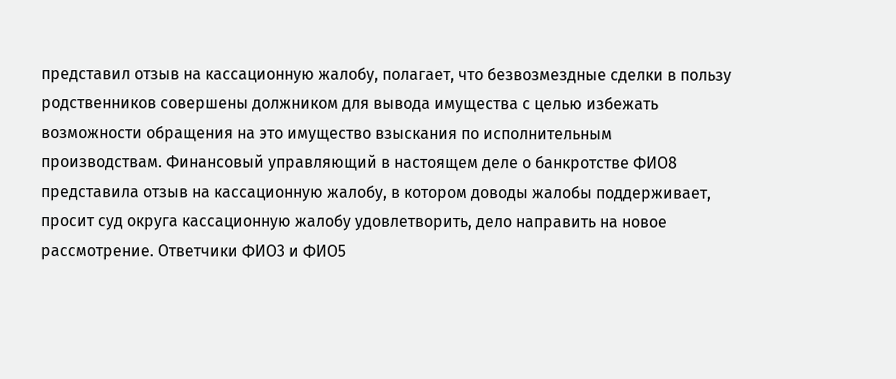представил отзыв на кассационную жалобу, полагает, что безвозмездные сделки в пользу родственников совершены должником для вывода имущества с целью избежать возможности обращения на это имущество взыскания по исполнительным производствам. Финансовый управляющий в настоящем деле о банкротстве ФИО8 представила отзыв на кассационную жалобу, в котором доводы жалобы поддерживает, просит суд округа кассационную жалобу удовлетворить, дело направить на новое рассмотрение. Ответчики ФИО3 и ФИО5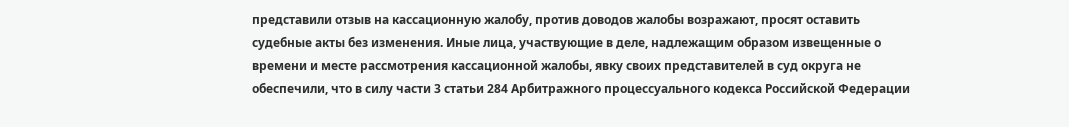представили отзыв на кассационную жалобу, против доводов жалобы возражают, просят оставить судебные акты без изменения. Иные лица, участвующие в деле, надлежащим образом извещенные о времени и месте рассмотрения кассационной жалобы, явку своих представителей в суд округа не обеспечили, что в силу части 3 статьи 284 Арбитражного процессуального кодекса Российской Федерации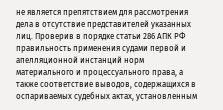не является препятствием для рассмотрения дела в отсутствие представителей указанных лиц. Проверив в порядке статьи 286 АПК РФ правильность применения судами первой и апелляционной инстанций норм материального и процессуального права, а также соответствие выводов, содержащихся в оспариваемых судебных актах, установленным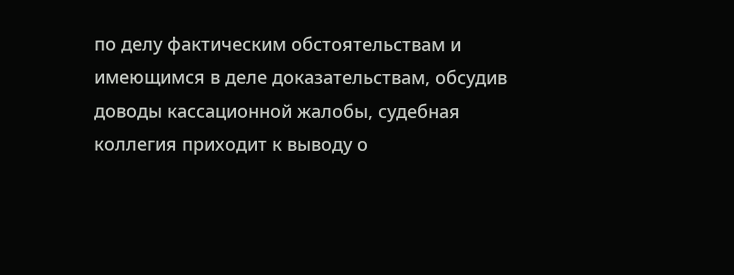по делу фактическим обстоятельствам и имеющимся в деле доказательствам, обсудив доводы кассационной жалобы, судебная коллегия приходит к выводу о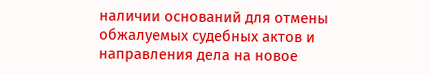наличии оснований для отмены обжалуемых судебных актов и направления дела на новое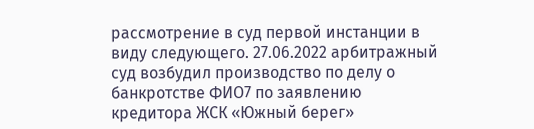рассмотрение в суд первой инстанции в виду следующего. 27.06.2022 арбитражный суд возбудил производство по делу о банкротстве ФИО7 по заявлению кредитора ЖСК «Южный берег»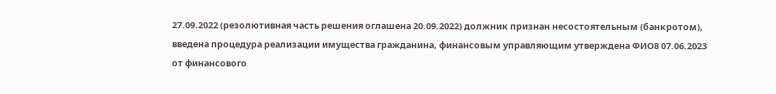27.09.2022 (резолютивная часть решения оглашена 20.09.2022) должник признан несостоятельным (банкротом), введена процедура реализации имущества гражданина, финансовым управляющим утверждена ФИО8 07.06.2023 от финансового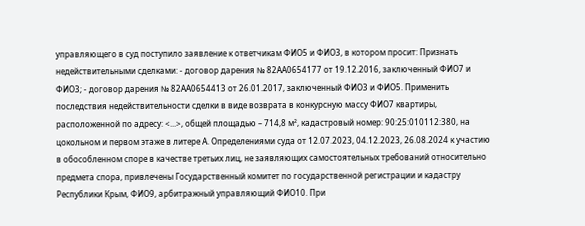управляющего в суд поступило заявление к ответчикам ФИО5 и ФИО3, в котором просит: Признать недействительными сделками: - договор дарения № 82АА0654177 от 19.12.2016, заключенный ФИО7 и ФИО3; - договор дарения № 82АА0654413 от 26.01.2017, заключенный ФИО3 и ФИО5. Применить последствия недействительности сделки в виде возврата в конкурсную массу ФИО7 квартиры, расположенной по адресу: <...>, общей площадью – 714,8 м², кадастровый номер: 90:25:010112:380, на цокольном и первом этаже в литере А. Определениями суда от 12.07.2023, 04.12.2023, 26.08.2024 к участию в обособленном споре в качестве третьих лиц, не заявляющих самостоятельных требований относительно предмета спора, привлечены Государственный комитет по государственной регистрации и кадастру Республики Крым, ФИО9, арбитражный управляющий ФИО10. При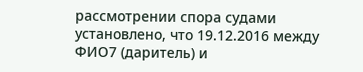рассмотрении спора судами установлено, что 19.12.2016 между ФИО7 (даритель) и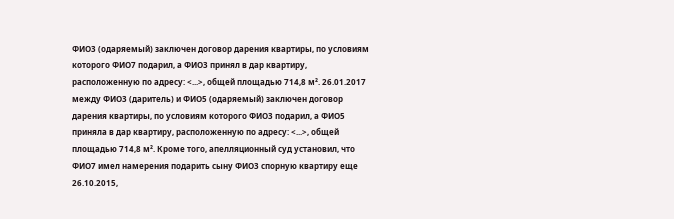ФИО3 (одаряемый) заключен договор дарения квартиры, по условиям которого ФИО7 подарил, а ФИО3 принял в дар квартиру, расположенную по адресу: <...>, общей площадью 714,8 м². 26.01.2017 между ФИО3 (даритель) и ФИО5 (одаряемый) заключен договор дарения квартиры, по условиям которого ФИО3 подарил, а ФИО5 приняла в дар квартиру, расположенную по адресу: <...>, общей площадью 714,8 м². Кроме того, апелляционный суд установил, что ФИО7 имел намерения подарить сыну ФИО3 спорную квартиру еще 26.10.2015,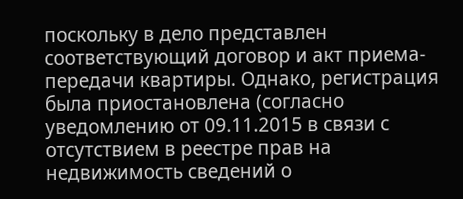поскольку в дело представлен соответствующий договор и акт приема-передачи квартиры. Однако, регистрация была приостановлена (согласно уведомлению от 09.11.2015 в связи с отсутствием в реестре прав на недвижимость сведений о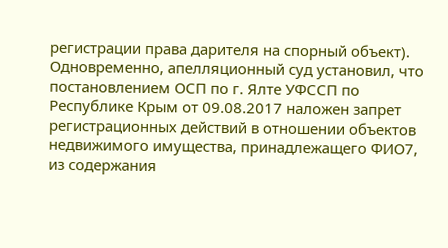регистрации права дарителя на спорный объект). Одновременно, апелляционный суд установил, что постановлением ОСП по г. Ялте УФССП по Республике Крым от 09.08.2017 наложен запрет регистрационных действий в отношении объектов недвижимого имущества, принадлежащего ФИО7, из содержания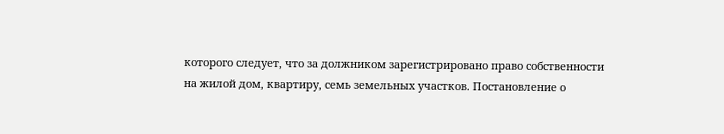которого следует, что за должником зарегистрировано право собственности на жилой дом, квартиру, семь земельных участков. Постановление о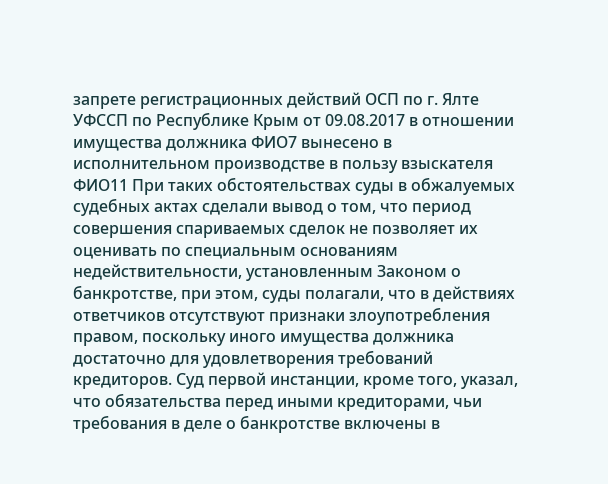запрете регистрационных действий ОСП по г. Ялте УФССП по Республике Крым от 09.08.2017 в отношении имущества должника ФИО7 вынесено в исполнительном производстве в пользу взыскателя ФИО11 При таких обстоятельствах суды в обжалуемых судебных актах сделали вывод о том, что период совершения спариваемых сделок не позволяет их оценивать по специальным основаниям недействительности, установленным Законом о банкротстве, при этом, суды полагали, что в действиях ответчиков отсутствуют признаки злоупотребления правом, поскольку иного имущества должника достаточно для удовлетворения требований кредиторов. Суд первой инстанции, кроме того, указал, что обязательства перед иными кредиторами, чьи требования в деле о банкротстве включены в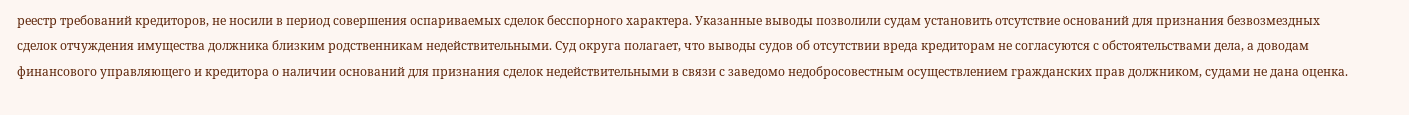реестр требований кредиторов, не носили в период совершения оспариваемых сделок бесспорного характера. Указанные выводы позволили судам установить отсутствие оснований для признания безвозмездных сделок отчуждения имущества должника близким родственникам недействительными. Суд округа полагает, что выводы судов об отсутствии вреда кредиторам не согласуются с обстоятельствами дела, а доводам финансового управляющего и кредитора о наличии оснований для признания сделок недействительными в связи с заведомо недобросовестным осуществлением гражданских прав должником, судами не дана оценка.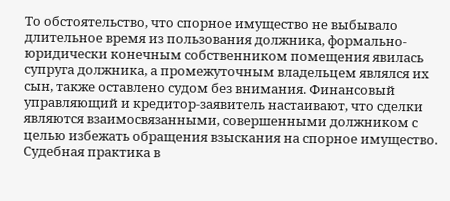То обстоятельство, что спорное имущество не выбывало длительное время из пользования должника, формально-юридически конечным собственником помещения явилась супруга должника, а промежуточным владельцем являлся их сын, также оставлено судом без внимания. Финансовый управляющий и кредитор-заявитель настаивают, что сделки являются взаимосвязанными, совершенными должником с целью избежать обращения взыскания на спорное имущество. Судебная практика в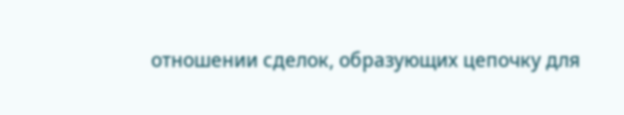отношении сделок, образующих цепочку для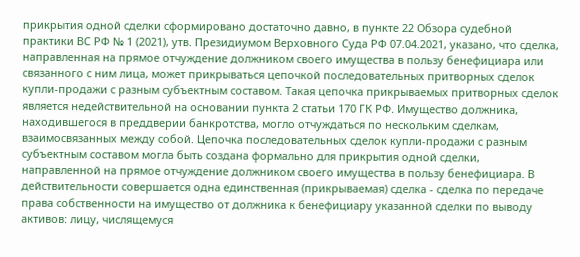прикрытия одной сделки сформировано достаточно давно, в пункте 22 Обзора судебной практики ВС РФ № 1 (2021), утв. Президиумом Верховного Суда РФ 07.04.2021, указано, что сделка, направленная на прямое отчуждение должником своего имущества в пользу бенефициара или связанного с ним лица, может прикрываться цепочкой последовательных притворных сделок купли-продажи с разным субъектным составом. Такая цепочка прикрываемых притворных сделок является недействительной на основании пункта 2 статьи 170 ГК РФ. Имущество должника, находившегося в преддверии банкротства, могло отчуждаться по нескольким сделкам, взаимосвязанных между собой. Цепочка последовательных сделок купли-продажи с разным субъектным составом могла быть создана формально для прикрытия одной сделки, направленной на прямое отчуждение должником своего имущества в пользу бенефициара. В действительности совершается одна единственная (прикрываемая) сделка - сделка по передаче права собственности на имущество от должника к бенефициару указанной сделки по выводу активов: лицу, числящемуся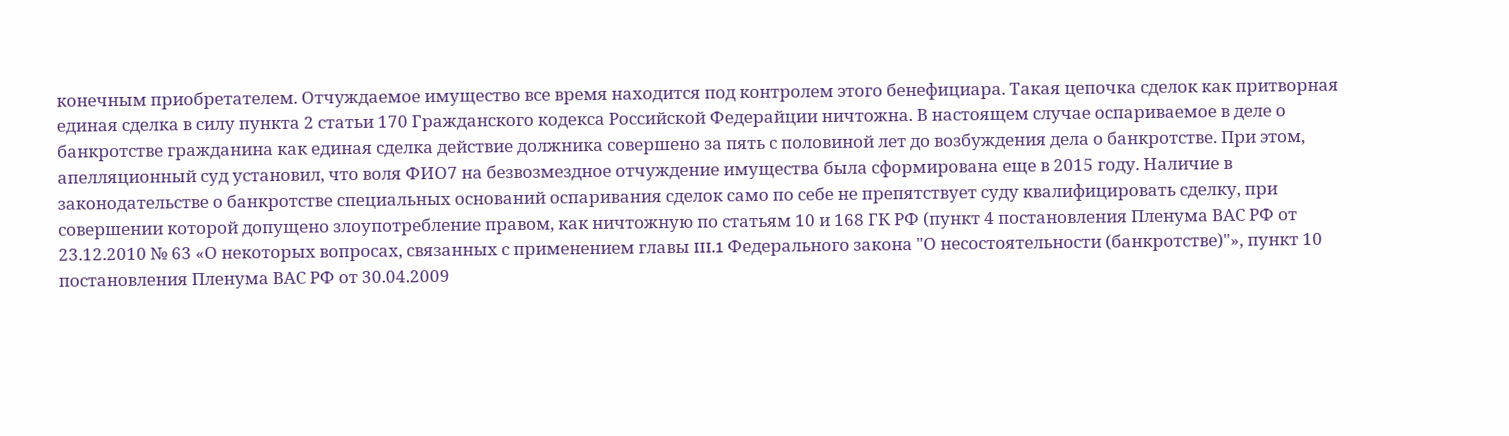конечным приобретателем. Отчуждаемое имущество все время находится под контролем этого бенефициара. Такая цепочка сделок как притворная единая сделка в силу пункта 2 статьи 170 Гражданского кодекса Российской Федерайции ничтожна. В настоящем случае оспариваемое в деле о банкротстве гражданина как единая сделка действие должника совершено за пять с половиной лет до возбуждения дела о банкротстве. При этом, апелляционный суд установил, что воля ФИО7 на безвозмездное отчуждение имущества была сформирована еще в 2015 году. Наличие в законодательстве о банкротстве специальных оснований оспаривания сделок само по себе не препятствует суду квалифицировать сделку, при совершении которой допущено злоупотребление правом, как ничтожную по статьям 10 и 168 ГК РФ (пункт 4 постановления Пленума ВАС РФ от 23.12.2010 № 63 «О некоторых вопросах, связанных с применением главы III.1 Федерального закона "О несостоятельности (банкротстве)"», пункт 10 постановления Пленума ВАС РФ от 30.04.2009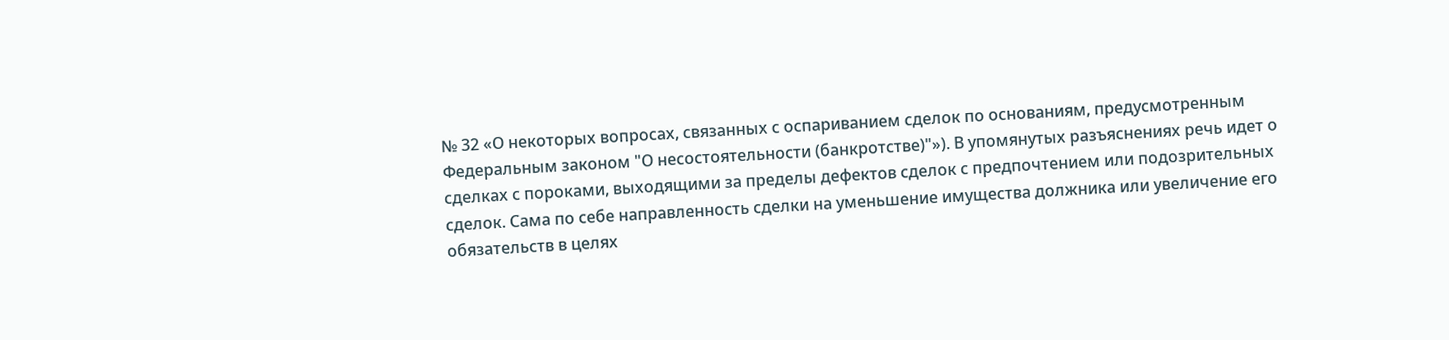№ 32 «О некоторых вопросах, связанных с оспариванием сделок по основаниям, предусмотренным Федеральным законом "О несостоятельности (банкротстве)"»). В упомянутых разъяснениях речь идет о сделках с пороками, выходящими за пределы дефектов сделок с предпочтением или подозрительных сделок. Сама по себе направленность сделки на уменьшение имущества должника или увеличение его обязательств в целях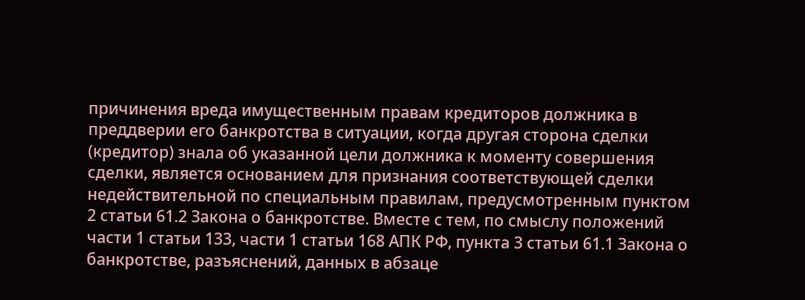причинения вреда имущественным правам кредиторов должника в преддверии его банкротства в ситуации, когда другая сторона сделки (кредитор) знала об указанной цели должника к моменту совершения сделки, является основанием для признания соответствующей сделки недействительной по специальным правилам, предусмотренным пунктом 2 статьи 61.2 Закона о банкротстве. Вместе с тем, по смыслу положений части 1 статьи 133, части 1 статьи 168 АПК РФ, пункта 3 статьи 61.1 Закона о банкротстве, разъяснений, данных в абзаце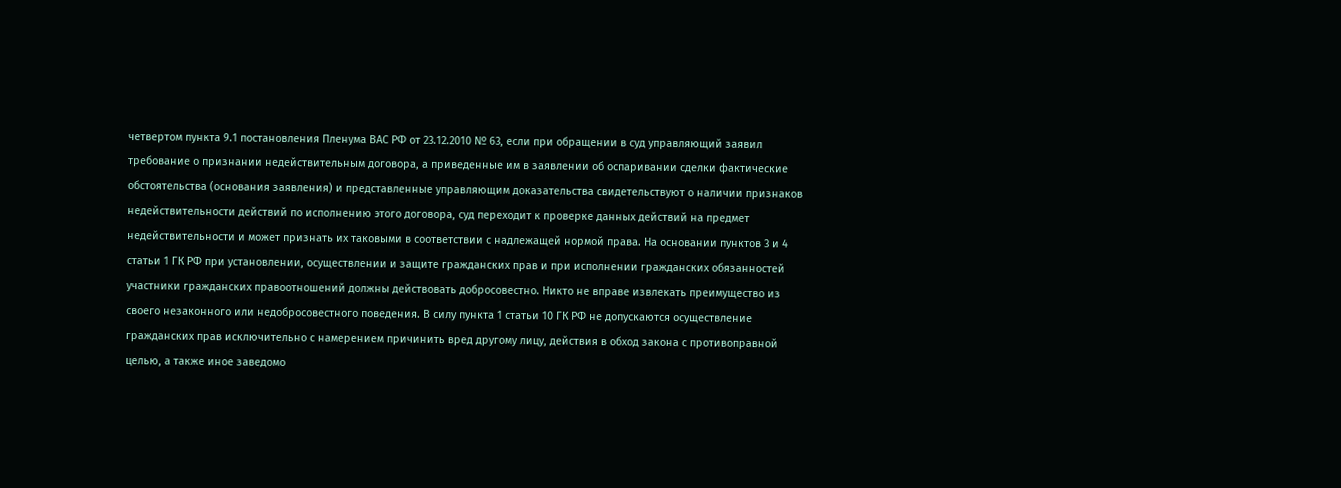четвертом пункта 9.1 постановления Пленума ВАС РФ от 23.12.2010 № 63, если при обращении в суд управляющий заявил требование о признании недействительным договора, а приведенные им в заявлении об оспаривании сделки фактические обстоятельства (основания заявления) и представленные управляющим доказательства свидетельствуют о наличии признаков недействительности действий по исполнению этого договора, суд переходит к проверке данных действий на предмет недействительности и может признать их таковыми в соответствии с надлежащей нормой права. На основании пунктов 3 и 4 статьи 1 ГК РФ при установлении, осуществлении и защите гражданских прав и при исполнении гражданских обязанностей участники гражданских правоотношений должны действовать добросовестно. Никто не вправе извлекать преимущество из своего незаконного или недобросовестного поведения. В силу пункта 1 статьи 10 ГК РФ не допускаются осуществление гражданских прав исключительно с намерением причинить вред другому лицу, действия в обход закона с противоправной целью, а также иное заведомо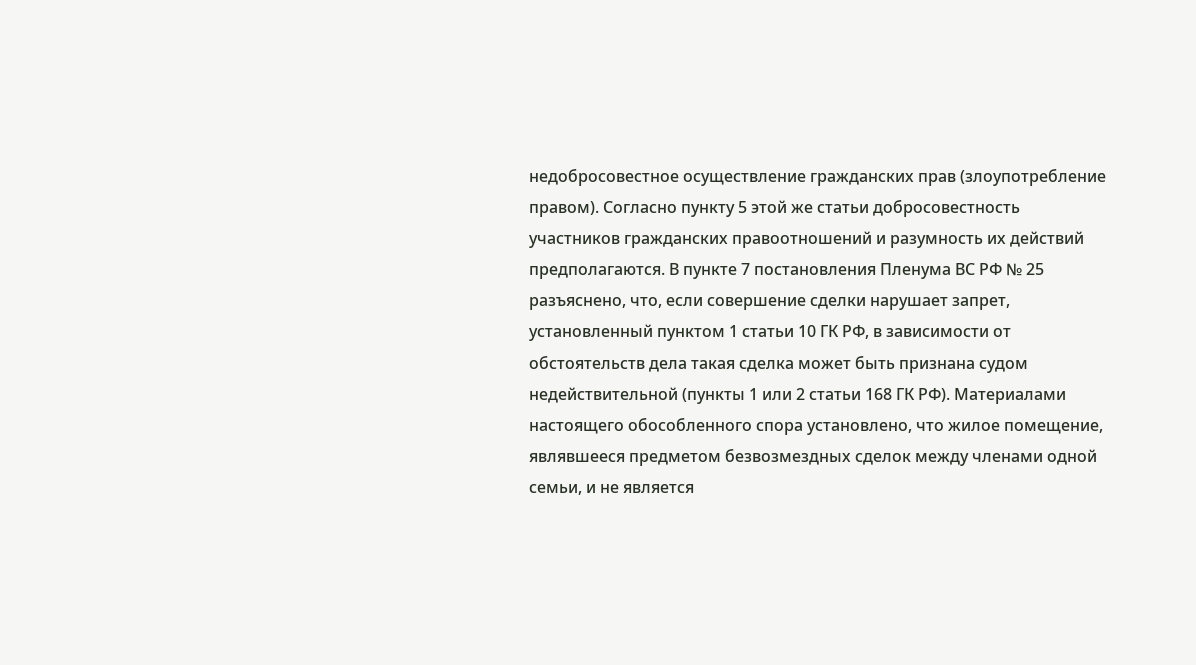недобросовестное осуществление гражданских прав (злоупотребление правом). Согласно пункту 5 этой же статьи добросовестность участников гражданских правоотношений и разумность их действий предполагаются. В пункте 7 постановления Пленума ВС РФ № 25 разъяснено, что, если совершение сделки нарушает запрет, установленный пунктом 1 статьи 10 ГК РФ, в зависимости от обстоятельств дела такая сделка может быть признана судом недействительной (пункты 1 или 2 статьи 168 ГК РФ). Материалами настоящего обособленного спора установлено, что жилое помещение, являвшееся предметом безвозмездных сделок между членами одной семьи, и не является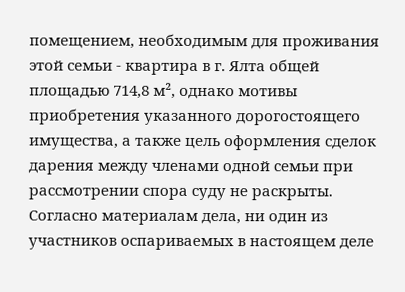помещением, необходимым для проживания этой семьи - квартира в г. Ялта общей площадью 714,8 м², однако мотивы приобретения указанного дорогостоящего имущества, а также цель оформления сделок дарения между членами одной семьи при рассмотрении спора суду не раскрыты. Согласно материалам дела, ни один из участников оспариваемых в настоящем деле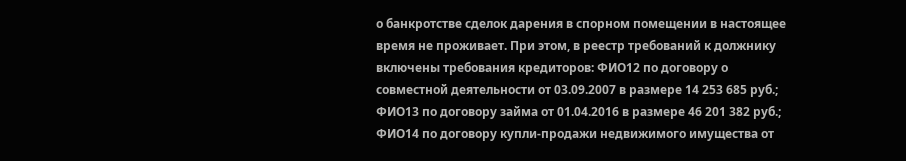о банкротстве сделок дарения в спорном помещении в настоящее время не проживает. При этом, в реестр требований к должнику включены требования кредиторов: ФИО12 по договору о совместной деятельности от 03.09.2007 в размере 14 253 685 руб.; ФИО13 по договору займа от 01.04.2016 в размере 46 201 382 руб.; ФИО14 по договору купли-продажи недвижимого имущества от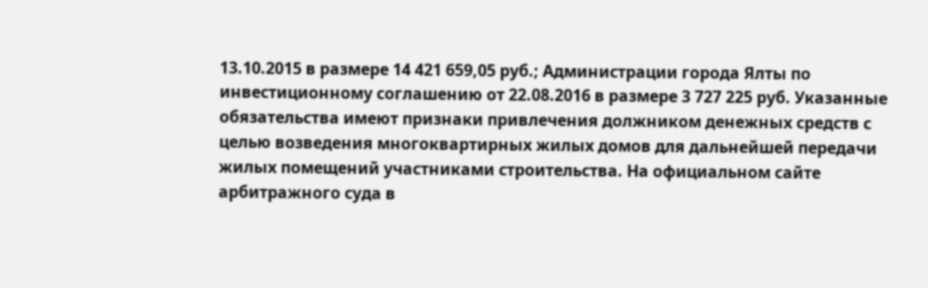13.10.2015 в размере 14 421 659,05 руб.; Администрации города Ялты по инвестиционному соглашению от 22.08.2016 в размере 3 727 225 руб. Указанные обязательства имеют признаки привлечения должником денежных средств с целью возведения многоквартирных жилых домов для дальнейшей передачи жилых помещений участниками строительства. На официальном сайте арбитражного суда в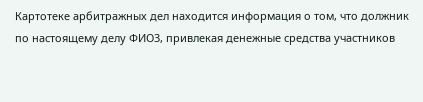Картотеке арбитражных дел находится информация о том, что должник по настоящему делу ФИО3, привлекая денежные средства участников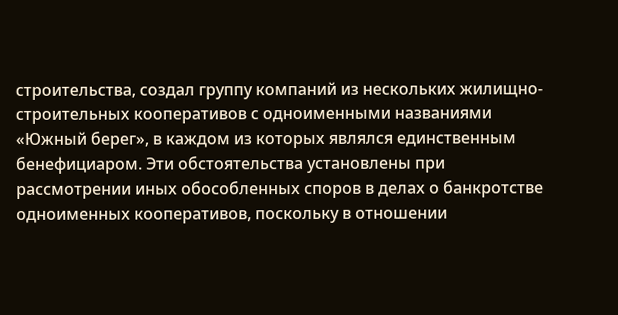строительства, создал группу компаний из нескольких жилищно-строительных кооперативов с одноименными названиями «Южный берег», в каждом из которых являлся единственным бенефициаром. Эти обстоятельства установлены при рассмотрении иных обособленных споров в делах о банкротстве одноименных кооперативов, поскольку в отношении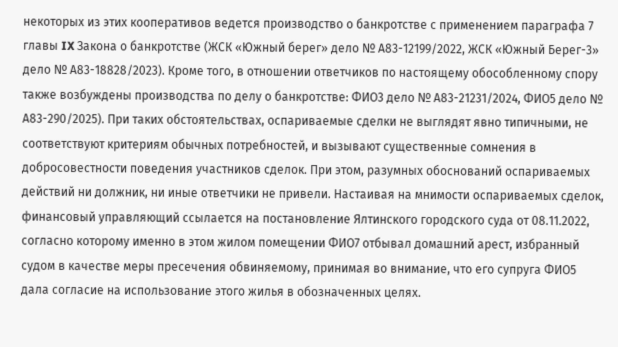некоторых из этих кооперативов ведется производство о банкротстве с применением параграфа 7 главы IX Закона о банкротстве (ЖСК «Южный берег» дело № А83-12199/2022, ЖСК «Южный Берег-3» дело № А83-18828/2023). Кроме того, в отношении ответчиков по настоящему обособленному спору также возбуждены производства по делу о банкротстве: ФИО3 дело № А83-21231/2024, ФИО5 дело № А83-290/2025). При таких обстоятельствах, оспариваемые сделки не выглядят явно типичными, не соответствуют критериям обычных потребностей, и вызывают существенные сомнения в добросовестности поведения участников сделок. При этом, разумных обоснований оспариваемых действий ни должник, ни иные ответчики не привели. Настаивая на мнимости оспариваемых сделок, финансовый управляющий ссылается на постановление Ялтинского городского суда от 08.11.2022, согласно которому именно в этом жилом помещении ФИО7 отбывал домашний арест, избранный судом в качестве меры пресечения обвиняемому, принимая во внимание, что его супруга ФИО5 дала согласие на использование этого жилья в обозначенных целях.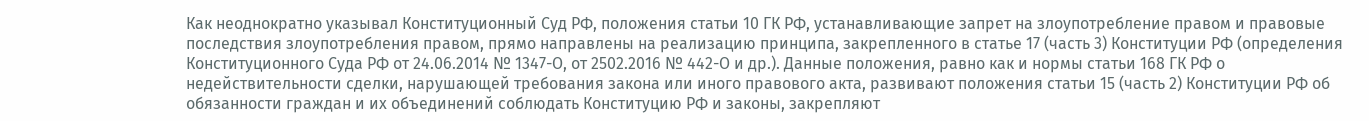Как неоднократно указывал Конституционный Суд РФ, положения статьи 10 ГК РФ, устанавливающие запрет на злоупотребление правом и правовые последствия злоупотребления правом, прямо направлены на реализацию принципа, закрепленного в статье 17 (часть 3) Конституции РФ (определения Конституционного Суда РФ от 24.06.2014 № 1347-О, от 2502.2016 № 442-О и др.). Данные положения, равно как и нормы статьи 168 ГК РФ о недействительности сделки, нарушающей требования закона или иного правового акта, развивают положения статьи 15 (часть 2) Конституции РФ об обязанности граждан и их объединений соблюдать Конституцию РФ и законы, закрепляют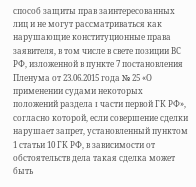способ защиты прав заинтересованных лиц и не могут рассматриваться как нарушающие конституционные права заявителя, в том числе в свете позиции ВС РФ, изложенной в пункте 7 постановления Пленума от 23.06.2015 года № 25 «О применении судами некоторых положений раздела I части первой ГК РФ», согласно которой, если совершение сделки нарушает запрет, установленный пунктом 1 статьи 10 ГК РФ, в зависимости от обстоятельств дела такая сделка может быть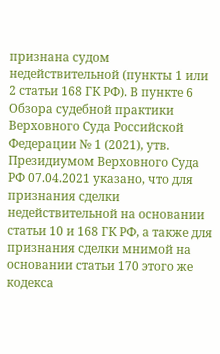признана судом недействительной (пункты 1 или 2 статьи 168 ГК РФ). В пункте 6 Обзора судебной практики Верховного Суда Российской Федерации № 1 (2021), утв. Президиумом Верховного Суда РФ 07.04.2021 указано, что для признания сделки недействительной на основании статьи 10 и 168 ГК РФ, а также для признания сделки мнимой на основании статьи 170 этого же кодекса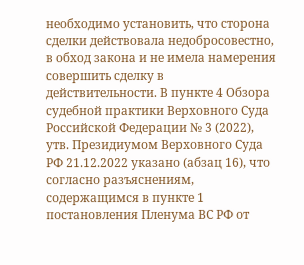необходимо установить, что сторона сделки действовала недобросовестно, в обход закона и не имела намерения совершить сделку в действительности. В пункте 4 Обзора судебной практики Верховного Суда Российской Федерации № 3 (2022), утв. Президиумом Верховного Суда РФ 21.12.2022 указано (абзац 16), что согласно разъяснениям, содержащимся в пункте 1 постановления Пленума ВС РФ от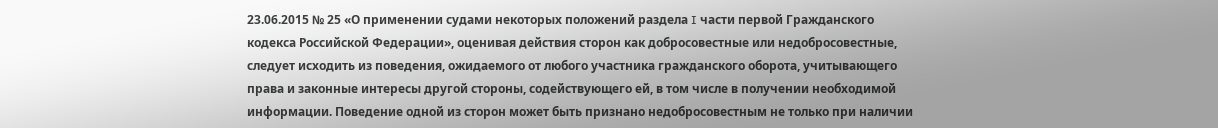23.06.2015 № 25 «О применении судами некоторых положений раздела I части первой Гражданского кодекса Российской Федерации», оценивая действия сторон как добросовестные или недобросовестные, следует исходить из поведения, ожидаемого от любого участника гражданского оборота, учитывающего права и законные интересы другой стороны, содействующего ей, в том числе в получении необходимой информации. Поведение одной из сторон может быть признано недобросовестным не только при наличии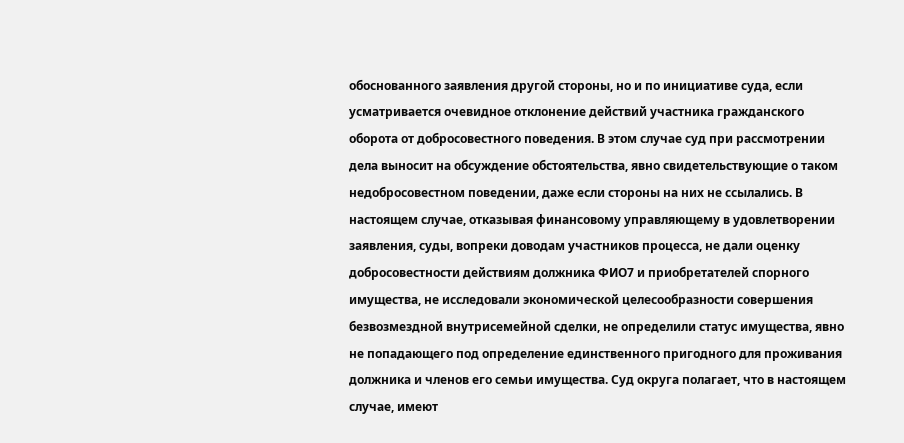обоснованного заявления другой стороны, но и по инициативе суда, если усматривается очевидное отклонение действий участника гражданского оборота от добросовестного поведения. В этом случае суд при рассмотрении дела выносит на обсуждение обстоятельства, явно свидетельствующие о таком недобросовестном поведении, даже если стороны на них не ссылались. В настоящем случае, отказывая финансовому управляющему в удовлетворении заявления, суды, вопреки доводам участников процесса, не дали оценку добросовестности действиям должника ФИО7 и приобретателей спорного имущества, не исследовали экономической целесообразности совершения безвозмездной внутрисемейной сделки, не определили статус имущества, явно не попадающего под определение единственного пригодного для проживания должника и членов его семьи имущества. Суд округа полагает, что в настоящем случае, имеют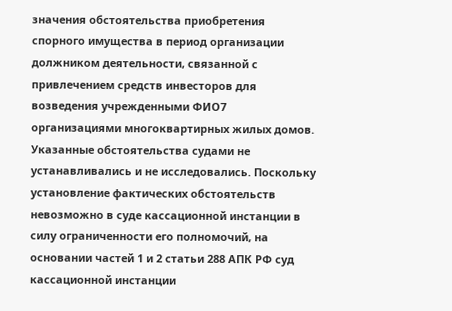значения обстоятельства приобретения спорного имущества в период организации должником деятельности, связанной с привлечением средств инвесторов для возведения учрежденными ФИО7 организациями многоквартирных жилых домов. Указанные обстоятельства судами не устанавливались и не исследовались. Поскольку установление фактических обстоятельств невозможно в суде кассационной инстанции в силу ограниченности его полномочий, на основании частей 1 и 2 статьи 288 АПК РФ суд кассационной инстанции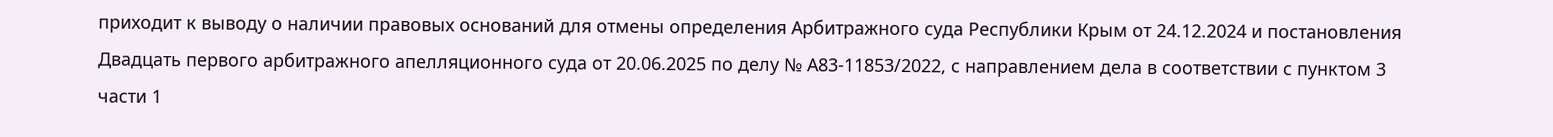приходит к выводу о наличии правовых оснований для отмены определения Арбитражного суда Республики Крым от 24.12.2024 и постановления Двадцать первого арбитражного апелляционного суда от 20.06.2025 по делу № А83-11853/2022, с направлением дела в соответствии с пунктом 3 части 1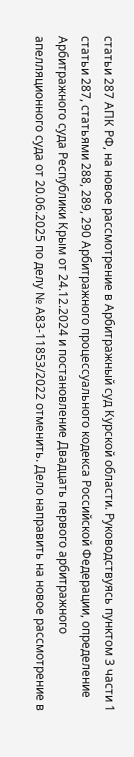статьи 287 АПК РФ, на новое рассмотрение в Арбитражный суд Курской области. Руководствуясь пунктом 3 части 1 статьи 287, статьями 288, 289, 290 Арбитражного процессуального кодекса Российской Федерации, определение Арбитражного суда Республики Крым от 24.12.2024 и постановление Двадцать первого арбитражного апелляционного суда от 20.06.2025 по делу № А83-11853/2022 отменить. Дело направить на новое рассмотрение в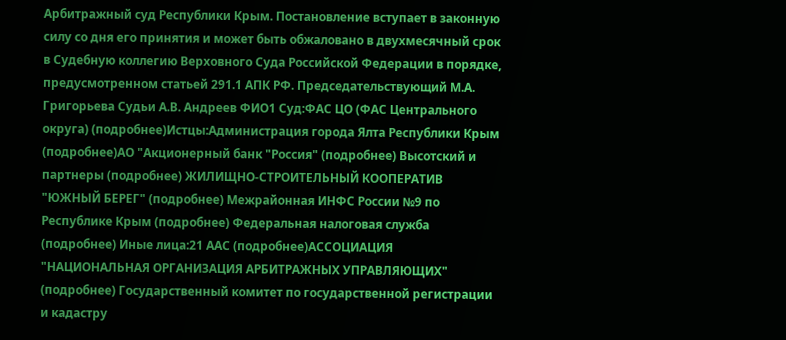Арбитражный суд Республики Крым. Постановление вступает в законную силу со дня его принятия и может быть обжаловано в двухмесячный срок в Судебную коллегию Верховного Суда Российской Федерации в порядке, предусмотренном статьей 291.1 АПК РФ. Председательствующий М.А. Григорьева Судьи А.В. Андреев ФИО1 Суд:ФАС ЦО (ФАС Центрального округа) (подробнее)Истцы:Администрация города Ялта Республики Крым (подробнее)АО "Акционерный банк "Россия" (подробнее) Высотский и партнеры (подробнее) ЖИЛИЩНО-СТРОИТЕЛЬНЫЙ КООПЕРАТИВ "ЮЖНЫЙ БЕРЕГ" (подробнее) Межрайонная ИНФС России №9 по Республике Крым (подробнее) Федеральная налоговая служба (подробнее) Иные лица:21 ААС (подробнее)АССОЦИАЦИЯ "НАЦИОНАЛЬНАЯ ОРГАНИЗАЦИЯ АРБИТРАЖНЫХ УПРАВЛЯЮЩИХ" (подробнее) Государственный комитет по государственной регистрации и кадастру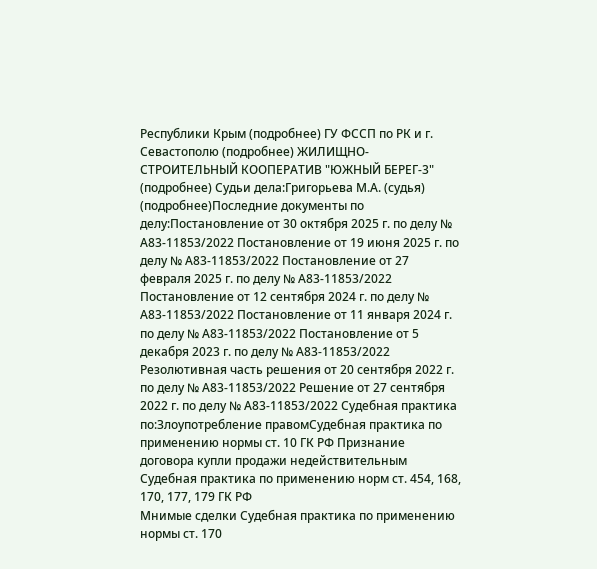Республики Крым (подробнее) ГУ ФССП по РК и г. Севастополю (подробнее) ЖИЛИЩНО-СТРОИТЕЛЬНЫЙ КООПЕРАТИВ "ЮЖНЫЙ БЕРЕГ-3" (подробнее) Судьи дела:Григорьева М.А. (судья) (подробнее)Последние документы по делу:Постановление от 30 октября 2025 г. по делу № А83-11853/2022 Постановление от 19 июня 2025 г. по делу № А83-11853/2022 Постановление от 27 февраля 2025 г. по делу № А83-11853/2022 Постановление от 12 сентября 2024 г. по делу № А83-11853/2022 Постановление от 11 января 2024 г. по делу № А83-11853/2022 Постановление от 5 декабря 2023 г. по делу № А83-11853/2022 Резолютивная часть решения от 20 сентября 2022 г. по делу № А83-11853/2022 Решение от 27 сентября 2022 г. по делу № А83-11853/2022 Судебная практика по:Злоупотребление правомСудебная практика по применению нормы ст. 10 ГК РФ Признание договора купли продажи недействительным Судебная практика по применению норм ст. 454, 168, 170, 177, 179 ГК РФ
Мнимые сделки Судебная практика по применению нормы ст. 170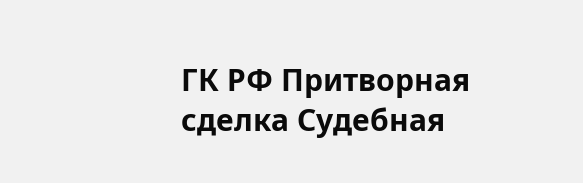ГК РФ Притворная сделка Судебная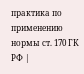практика по применению нормы ст. 170 ГК РФ |